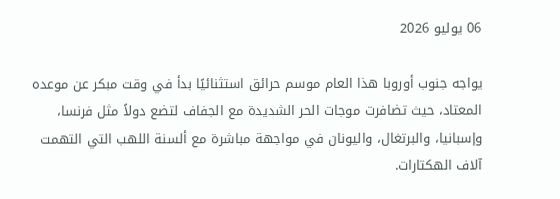06 يوليو 2026

يواجه جنوب أوروبا هذا العام موسم حرائق استثنائيًا بدأ في وقت مبكر عن موعده المعتاد، حيث تضافرت موجات الحر الشديدة مع الجفاف لتضع دولاً مثل فرنسا، وإسبانيا، والبرتغال، واليونان في مواجهة مباشرة مع ألسنة اللهب التي التهمت آلاف الهكتارات.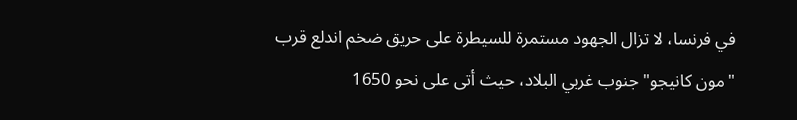في فرنسا، لا تزال الجهود مستمرة للسيطرة على حريق ضخم اندلع قرب "مون كانيجو" جنوب غربي البلاد، حيث أتى على نحو 1650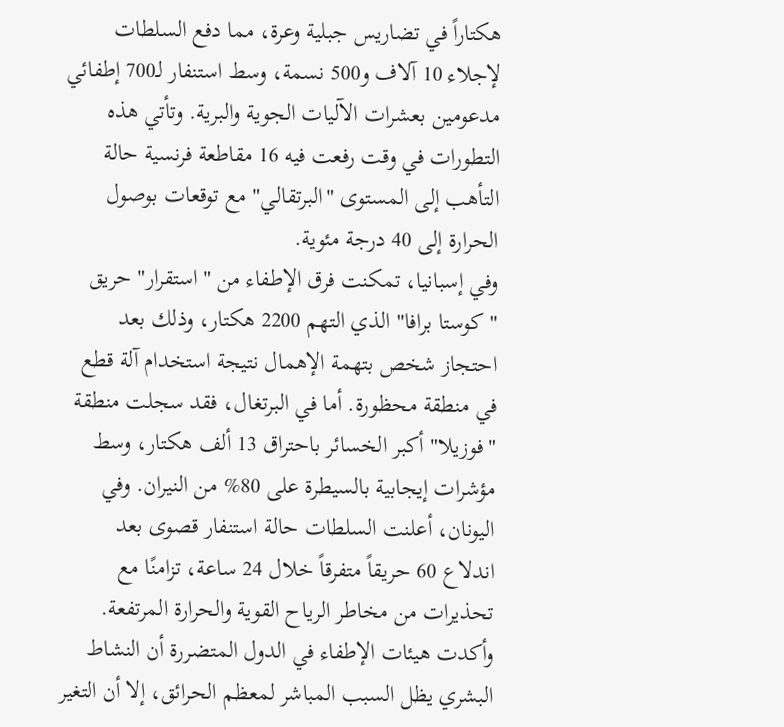هكتاراً في تضاريس جبلية وعرة، مما دفع السلطات لإجلاء 10 آلاف و500 نسمة، وسط استنفار لـ700 إطفائي مدعومين بعشرات الآليات الجوية والبرية. وتأتي هذه التطورات في وقت رفعت فيه 16 مقاطعة فرنسية حالة التأهب إلى المستوى "البرتقالي" مع توقعات بوصول الحرارة إلى 40 درجة مئوية.
وفي إسبانيا، تمكنت فرق الإطفاء من "استقرار" حريق "كوستا برافا" الذي التهم 2200 هكتار، وذلك بعد احتجاز شخص بتهمة الإهمال نتيجة استخدام آلة قطع في منطقة محظورة. أما في البرتغال، فقد سجلت منطقة "فوزيلا" أكبر الخسائر باحتراق 13 ألف هكتار، وسط مؤشرات إيجابية بالسيطرة على 80% من النيران. وفي اليونان، أعلنت السلطات حالة استنفار قصوى بعد اندلاع 60 حريقاً متفرقاً خلال 24 ساعة، تزامنًا مع تحذيرات من مخاطر الرياح القوية والحرارة المرتفعة.
وأكدت هيئات الإطفاء في الدول المتضررة أن النشاط البشري يظل السبب المباشر لمعظم الحرائق، إلا أن التغير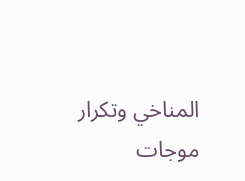المناخي وتكرار موجات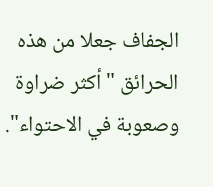الجفاف جعلا من هذه الحرائق "أكثر ضراوة وصعوبة في الاحتواء".